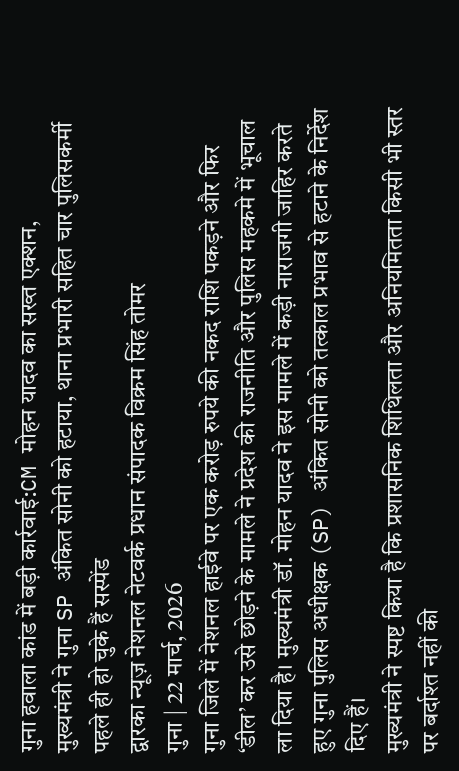गुना हवाला कांड में बड़ी कार्रवाई:CM मोहन यादव का सख्त एक्शन,
मुख्यमंत्री ने गुना SP अंकित सोनी को हटाया, थाना प्रभारी सहित चार पुलिसकर्मी पहले ही हो चुके हैं सस्पेंड
द्वारका न्यूज़ नेशनल नेटवर्क प्रधान संपादक विक्रम सिंह तोमर
गुना | 22 मार्च, 2026
गुना जिले में नेशनल हाईवे पर एक करोड़ रुपये की नकद राशि पकड़ने और फिर ‘डील’ कर उसे छोड़ने के मामले ने प्रदेश की राजनीति और पुलिस महकमे में भूचाल ला दिया है। मुख्यमंत्री डॉ. मोहन यादव ने इस मामले में कड़ी नाराजगी जाहिर करते हुए गुना पुलिस अधीक्षक (SP) अंकित सोनी को तत्काल प्रभाव से हटाने के निर्देश दिए हैं।
मुख्यमंत्री ने स्पष्ट किया है कि प्रशासनिक शिथिलता और अनियमितता किसी भी स्तर पर बर्दाश्त नहीं की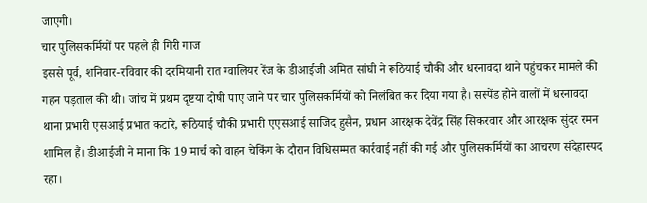जाएगी।
चार पुलिसकर्मियों पर पहले ही गिरी गाज
इससे पूर्व, शनिवार-रविवार की दरमियानी रात ग्वालियर रेंज के डीआईजी अमित सांघी ने रूठियाई चौकी और धरनावदा थाने पहुंचकर मामले की गहन पड़ताल की थी। जांच में प्रथम दृष्टया दोषी पाए जाने पर चार पुलिसकर्मियों को निलंबित कर दिया गया है। सस्पेंड होने वालों में धरनावदा थाना प्रभारी एसआई प्रभात कटारे, रूठियाई चौकी प्रभारी एएसआई साजिद हुसैन, प्रधान आरक्षक देवेंद्र सिंह सिकरवार और आरक्षक सुंदर रमन शामिल हैं। डीआईजी ने माना कि 19 मार्च को वाहन चेकिंग के दौरान विधिसम्मत कार्रवाई नहीं की गई और पुलिसकर्मियों का आचरण संदेहास्पद रहा।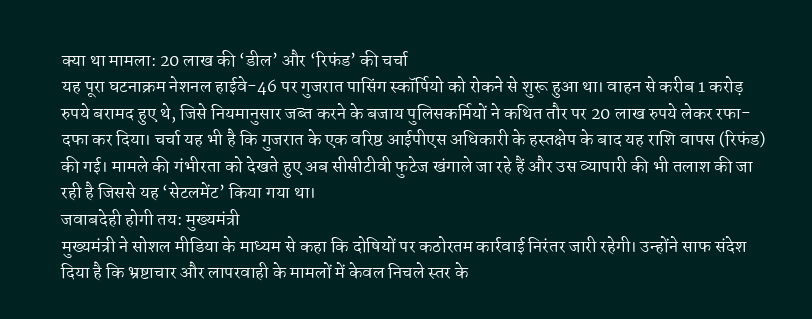क्या था मामला: 20 लाख की ‘डील’ और ‘रिफंड’ की चर्चा
यह पूरा घटनाक्रम नेशनल हाईवे-46 पर गुजरात पासिंग स्कॉर्पियो को रोकने से शुरू हुआ था। वाहन से करीब 1 करोड़ रुपये बरामद हुए थे, जिसे नियमानुसार जब्त करने के बजाय पुलिसकर्मियों ने कथित तौर पर 20 लाख रुपये लेकर रफा-दफा कर दिया। चर्चा यह भी है कि गुजरात के एक वरिष्ठ आईपीएस अधिकारी के हस्तक्षेप के बाद यह राशि वापस (रिफंड) की गई। मामले की गंभीरता को देखते हुए अब सीसीटीवी फुटेज खंगाले जा रहे हैं और उस व्यापारी की भी तलाश की जा रही है जिससे यह ‘सेटलमेंट’ किया गया था।
जवाबदेही होगी तय: मुख्यमंत्री
मुख्यमंत्री ने सोशल मीडिया के माध्यम से कहा कि दोषियों पर कठोरतम कार्रवाई निरंतर जारी रहेगी। उन्होंने साफ संदेश दिया है कि भ्रष्टाचार और लापरवाही के मामलों में केवल निचले स्तर के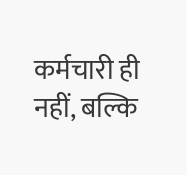कर्मचारी ही नहीं, बल्कि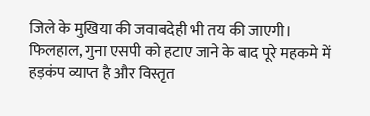जिले के मुखिया की जवाबदेही भी तय की जाएगी। फिलहाल, गुना एसपी को हटाए जाने के बाद पूरे महकमे में हड़कंप व्याप्त है और विस्तृत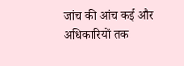जांच की आंच कई और अधिकारियों तक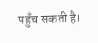पहुँच सकती है।